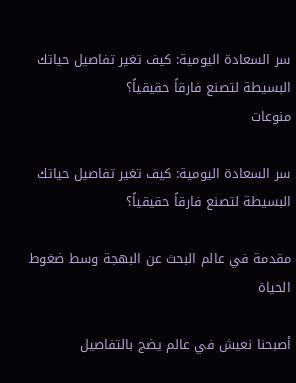سر السعادة اليومية: كيف تغير تفاصيل حياتك البسيطة لتصنع فارقاً حقيقياً؟
منوعات

سر السعادة اليومية: كيف تغير تفاصيل حياتك البسيطة لتصنع فارقاً حقيقياً؟

مقدمة في عالم البحث عن البهجة وسط ضغوط الحياة

أصبحنا نعيش في عالم يضج بالتفاصيل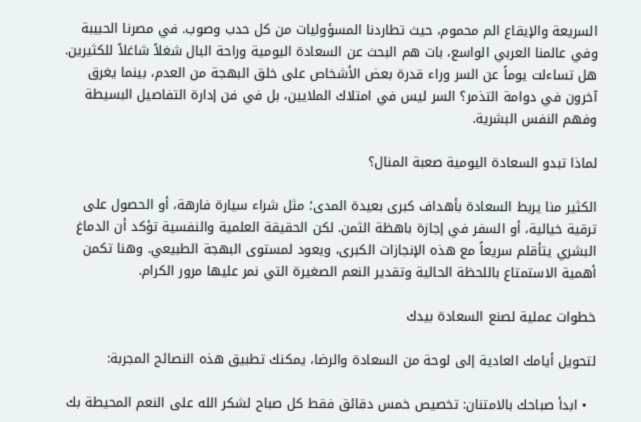السريعة والإيقاع الم محموم، حيث تطاردنا المسؤوليات من كل حدب وصوب. في مصرنا الحبيبة وفي عالمنا العربي الواسع، بات هم البحث عن السعادة اليومية وراحة البال شغلاً شاغلاً للكثيرين. هل تساءلت يوماً عن السر وراء قدرة بعض الأشخاص على خلق البهجة من العدم، بينما يغرق آخرون في دوامة التذمر؟ السر ليس في امتلاك الملايين، بل في فن إدارة التفاصيل البسيطة وفهم النفس البشرية.

لماذا تبدو السعادة اليومية صعبة المنال؟

الكثير منا يربط السعادة بأهداف كبرى بعيدة المدى؛ مثل شراء سيارة فارهة، أو الحصول على ترقية خيالية، أو السفر في إجازة باهظة الثمن. لكن الحقيقة العلمية والنفسية تؤكد أن الدماغ البشري يتأقلم سريعاً مع هذه الإنجازات الكبرى، ويعود لمستوى البهجة الطبيعي. وهنا تكمن أهمية الاستمتاع باللحظة الحالية وتقدير النعم الصغيرة التي نمر عليها مرور الكرام.

خطوات عملية لصنع السعادة بيدك

لتحويل أيامك العادية إلى لوحة من السعادة والرضا، يمكنك تطبيق هذه النصائح المجربة:

  • ابدأ صباحك بالامتنان: تخصيص خمس دقائق فقط كل صباح لشكر الله على النعم المحيطة بك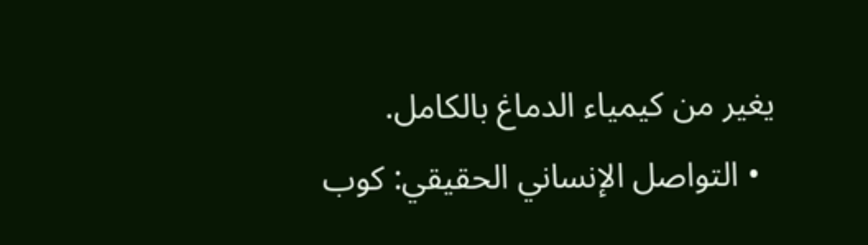يغير من كيمياء الدماغ بالكامل.
  • التواصل الإنساني الحقيقي: كوب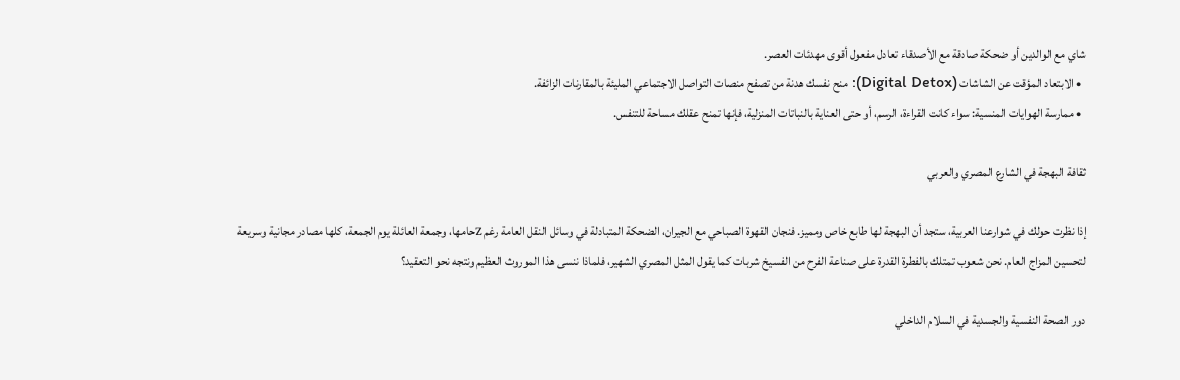شاي مع الوالدين أو ضحكة صادقة مع الأصدقاء تعادل مفعول أقوى مهدئات العصر.
  • الابتعاد المؤقت عن الشاشات (Digital Detox): منح نفسك هدنة من تصفح منصات التواصل الاجتماعي المليئة بالمقارنات الزائفة.
  • ممارسة الهوايات المنسية: سواء كانت القراءة، الرسم، أو حتى العناية بالنباتات المنزلية، فإنها تمنح عقلك مساحة للتنفس.

ثقافة البهجة في الشارع المصري والعربي

إذا نظرت حولك في شوارعنا العربية، ستجد أن البهجة لها طابع خاص ومميز. فنجان القهوة الصباحي مع الجيران، الضحكة المتبادلة في وسائل النقل العامة رغم Zحامها، وجمعة العائلة يوم الجمعة، كلها مصادر مجانية وسريعة لتحسين المزاج العام. نحن شعوب تمتلك بالفطرة القدرة على صناعة الفرح من الفسيخ شربات كما يقول المثل المصري الشهير، فلماذا ننسى هذا الموروث العظيم ونتجه نحو التعقيد؟

دور الصحة النفسية والجسدية في السلام الداخلي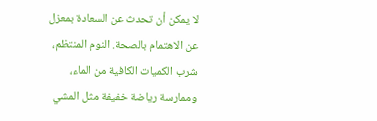لا يمكن أن تحدث عن السعادة بمعزل عن الاهتمام بالصحة. النوم المنتظم، شرب الكميات الكافية من الماء، وممارسة رياضة خفيفة مثل المشي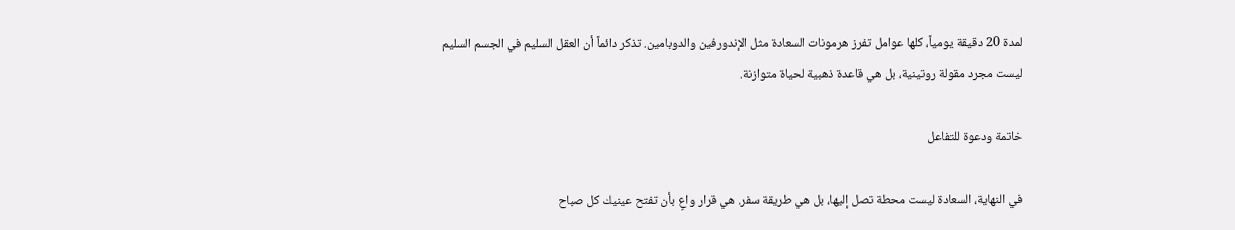لمدة 20 دقيقة يومياً، كلها عوامل تفرز هرمونات السعادة مثل الإندورفين والدوبامين. تذكر دائماً أن العقل السليم في الجسم السليم ليست مجرد مقولة روتينية، بل هي قاعدة ذهبية لحياة متوازنة.

خاتمة ودعوة للتفاعل

في النهاية، السعادة ليست محطة تصل إليها، بل هي طريقة سفر. هي قرار واعٍ بأن تفتح عينيك كل صباح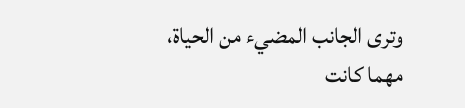وترى الجانب المضيء من الحياة، مهما كانت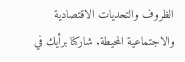الظروف والتحديات الاقتصادية والاجتماعية المحيطة. شاركنا برأيك في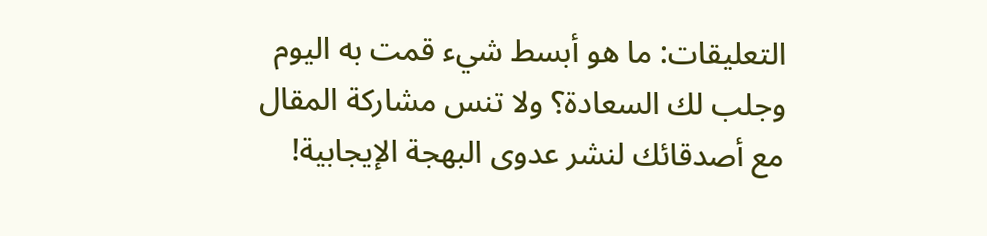التعليقات: ما هو أبسط شيء قمت به اليوم وجلب لك السعادة؟ ولا تنس مشاركة المقال مع أصدقائك لنشر عدوى البهجة الإيجابية!